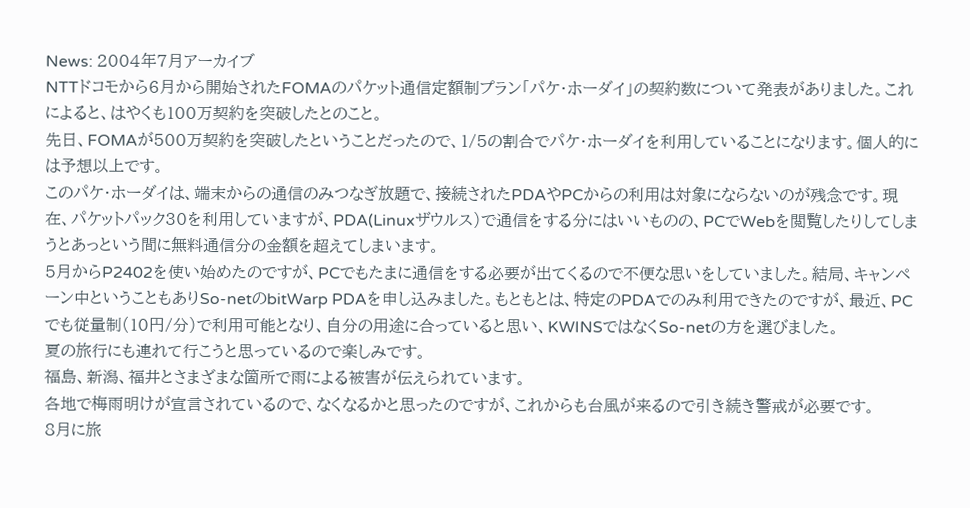News: 2004年7月アーカイブ
NTTドコモから6月から開始されたFOMAのパケット通信定額制プラン「パケ・ホーダイ」の契約数について発表がありました。これによると、はやくも100万契約を突破したとのこと。
先日、FOMAが500万契約を突破したということだったので、1/5の割合でパケ・ホーダイを利用していることになります。個人的には予想以上です。
このパケ・ホーダイは、端末からの通信のみつなぎ放題で、接続されたPDAやPCからの利用は対象にならないのが残念です。現在、パケットパック30を利用していますが、PDA(Linuxザウルス)で通信をする分にはいいものの、PCでWebを閲覧したりしてしまうとあっという間に無料通信分の金額を超えてしまいます。
5月からP2402を使い始めたのですが、PCでもたまに通信をする必要が出てくるので不便な思いをしていました。結局、キャンペーン中ということもありSo-netのbitWarp PDAを申し込みました。もともとは、特定のPDAでのみ利用できたのですが、最近、PCでも従量制(10円/分)で利用可能となり、自分の用途に合っていると思い、KWINSではなくSo-netの方を選びました。
夏の旅行にも連れて行こうと思っているので楽しみです。
福島、新潟、福井とさまざまな箇所で雨による被害が伝えられています。
各地で梅雨明けが宣言されているので、なくなるかと思ったのですが、これからも台風が来るので引き続き警戒が必要です。
8月に旅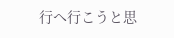行へ行こうと思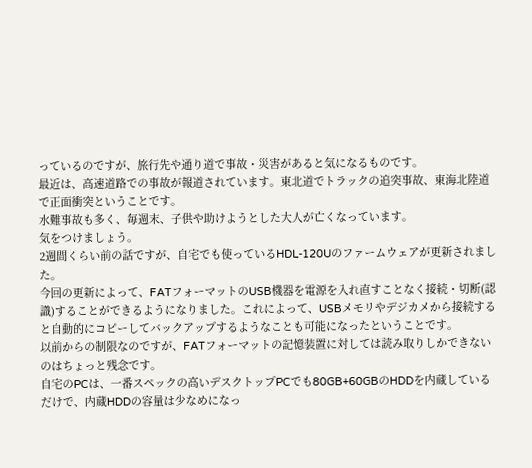っているのですが、旅行先や通り道で事故・災害があると気になるものです。
最近は、高速道路での事故が報道されています。東北道でトラックの追突事故、東海北陸道で正面衝突ということです。
水難事故も多く、毎週末、子供や助けようとした大人が亡くなっています。
気をつけましょう。
2週間くらい前の話ですが、自宅でも使っているHDL-120Uのファームウェアが更新されました。
今回の更新によって、FATフォーマットのUSB機器を電源を入れ直すことなく接続・切断(認識)することができるようになりました。これによって、USBメモリやデジカメから接続すると自動的にコピーしてバックアップするようなことも可能になったということです。
以前からの制限なのですが、FATフォーマットの記憶装置に対しては読み取りしかできないのはちょっと残念です。
自宅のPCは、一番スペックの高いデスクトップPCでも80GB+60GBのHDDを内蔵しているだけで、内蔵HDDの容量は少なめになっ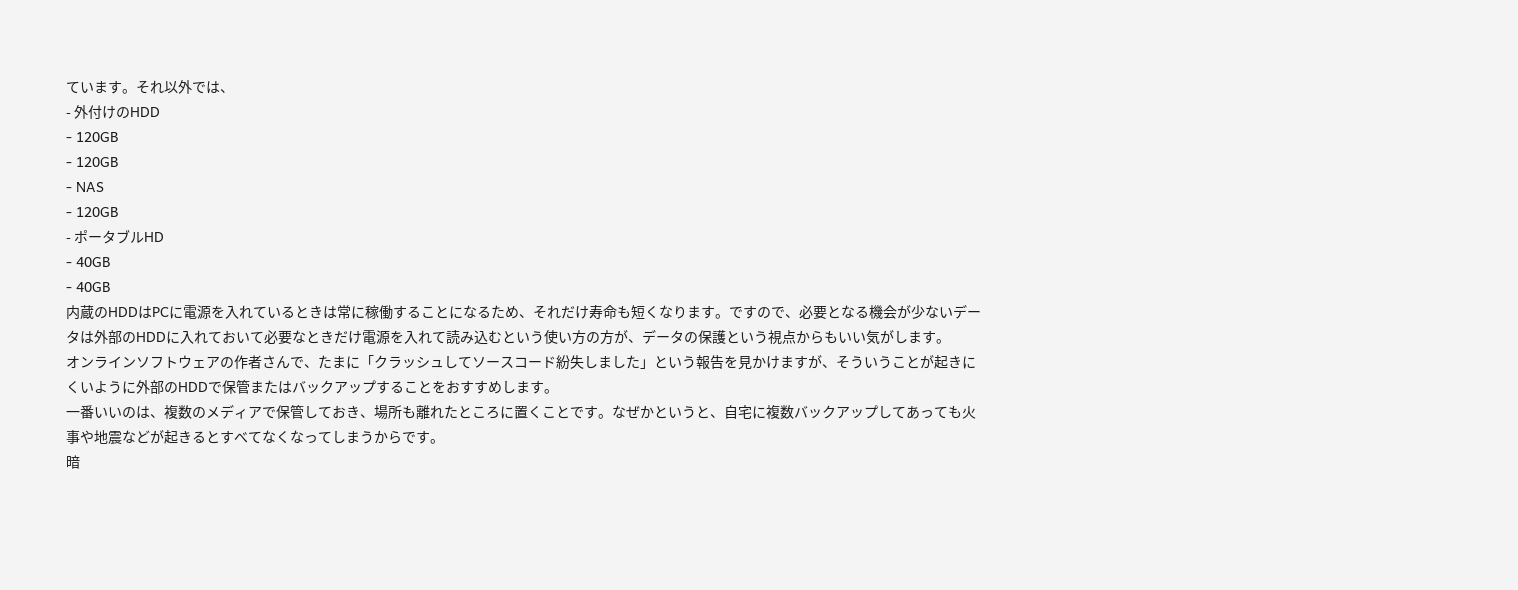ています。それ以外では、
- 外付けのHDD
- 120GB
- 120GB
- NAS
- 120GB
- ポータブルHD
- 40GB
- 40GB
内蔵のHDDはPCに電源を入れているときは常に稼働することになるため、それだけ寿命も短くなります。ですので、必要となる機会が少ないデータは外部のHDDに入れておいて必要なときだけ電源を入れて読み込むという使い方の方が、データの保護という視点からもいい気がします。
オンラインソフトウェアの作者さんで、たまに「クラッシュしてソースコード紛失しました」という報告を見かけますが、そういうことが起きにくいように外部のHDDで保管またはバックアップすることをおすすめします。
一番いいのは、複数のメディアで保管しておき、場所も離れたところに置くことです。なぜかというと、自宅に複数バックアップしてあっても火事や地震などが起きるとすべてなくなってしまうからです。
暗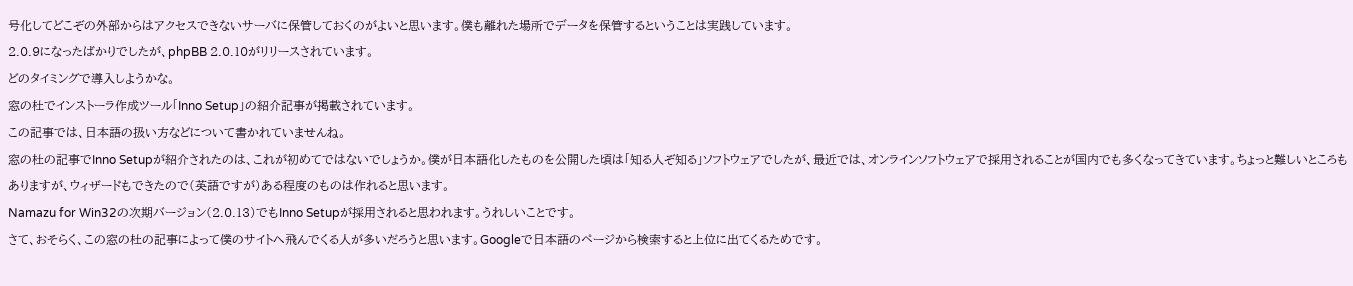号化してどこぞの外部からはアクセスできないサーバに保管しておくのがよいと思います。僕も離れた場所でデータを保管するということは実践しています。
2.0.9になったばかりでしたが、phpBB 2.0.10がリリースされています。
どのタイミングで導入しようかな。
窓の杜でインストーラ作成ツール「Inno Setup」の紹介記事が掲載されています。
この記事では、日本語の扱い方などについて書かれていませんね。
窓の杜の記事でInno Setupが紹介されたのは、これが初めてではないでしょうか。僕が日本語化したものを公開した頃は「知る人ぞ知る」ソフトウェアでしたが、最近では、オンラインソフトウェアで採用されることが国内でも多くなってきています。ちょっと難しいところもありますが、ウィザードもできたので(英語ですが)ある程度のものは作れると思います。
Namazu for Win32の次期バージョン(2.0.13)でもInno Setupが採用されると思われます。うれしいことです。
さて、おそらく、この窓の杜の記事によって僕のサイトへ飛んでくる人が多いだろうと思います。Googleで日本語のページから検索すると上位に出てくるためです。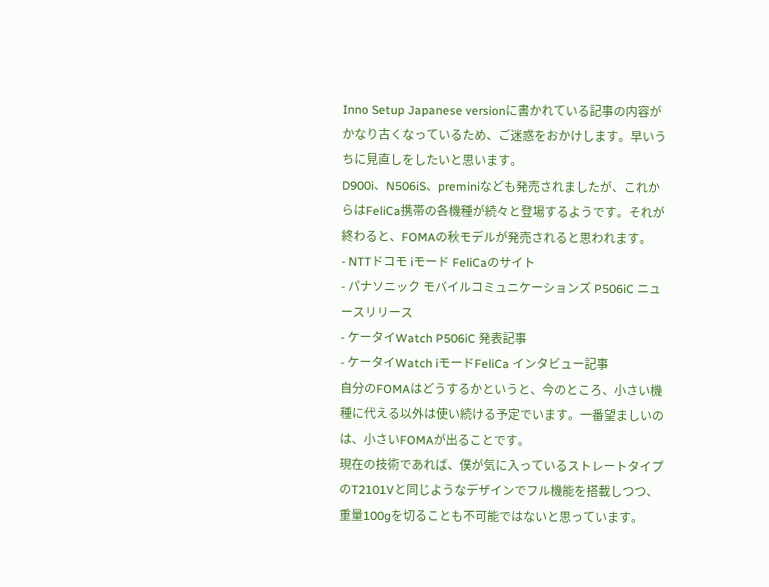Inno Setup Japanese versionに書かれている記事の内容がかなり古くなっているため、ご迷惑をおかけします。早いうちに見直しをしたいと思います。
D900i、N506iS、preminiなども発売されましたが、これからはFeliCa携帯の各機種が続々と登場するようです。それが終わると、FOMAの秋モデルが発売されると思われます。
- NTTドコモ iモード FeliCaのサイト
- パナソニック モバイルコミュニケーションズ P506iC ニュースリリース
- ケータイWatch P506iC 発表記事
- ケータイWatch iモードFeliCa インタビュー記事
自分のFOMAはどうするかというと、今のところ、小さい機種に代える以外は使い続ける予定でいます。一番望ましいのは、小さいFOMAが出ることです。
現在の技術であれば、僕が気に入っているストレートタイプのT2101Vと同じようなデザインでフル機能を搭載しつつ、重量100gを切ることも不可能ではないと思っています。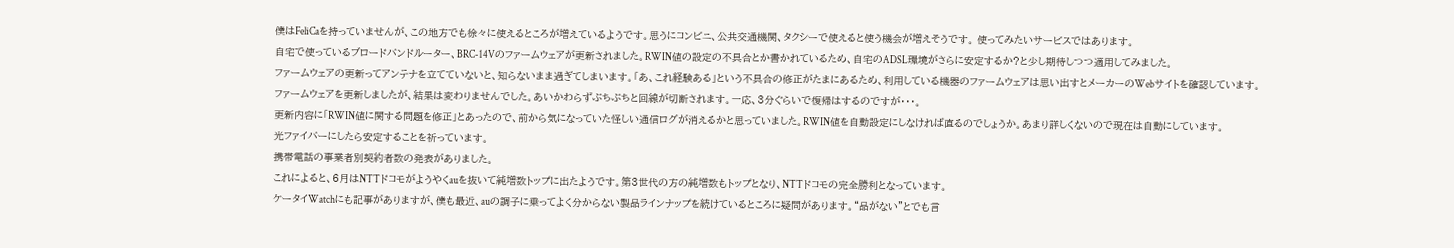僕はFeliCaを持っていませんが、この地方でも徐々に使えるところが増えているようです。思うにコンビニ、公共交通機関、タクシーで使えると使う機会が増えそうです。 使ってみたいサービスではあります。
自宅で使っているブロードバンドルーター、BRC-14Vのファームウェアが更新されました。RWIN値の設定の不具合とか書かれているため、自宅のADSL環境がさらに安定するか?と少し期待しつつ適用してみました。
ファームウェアの更新ってアンテナを立てていないと、知らないまま過ぎてしまいます。「あ、これ経験ある」という不具合の修正がたまにあるため、利用している機器のファームウェアは思い出すとメーカーのWebサイトを確認しています。
ファームウェアを更新しましたが、結果は変わりませんでした。あいかわらずぷちぷちと回線が切断されます。一応、3分ぐらいで復帰はするのですが・・・。
更新内容に「RWIN値に関する問題を修正」とあったので、前から気になっていた怪しい通信ログが消えるかと思っていました。RWIN値を自動設定にしなければ直るのでしょうか。あまり詳しくないので現在は自動にしています。
光ファイバーにしたら安定することを祈っています。
携帯電話の事業者別契約者数の発表がありました。
これによると、6月はNTTドコモがようやくauを抜いて純増数トップに出たようです。第3世代の方の純増数もトップとなり、NTTドコモの完全勝利となっています。
ケータイWatchにも記事がありますが、僕も最近、auの調子に乗ってよく分からない製品ラインナップを続けているところに疑問があります。“品がない”とでも言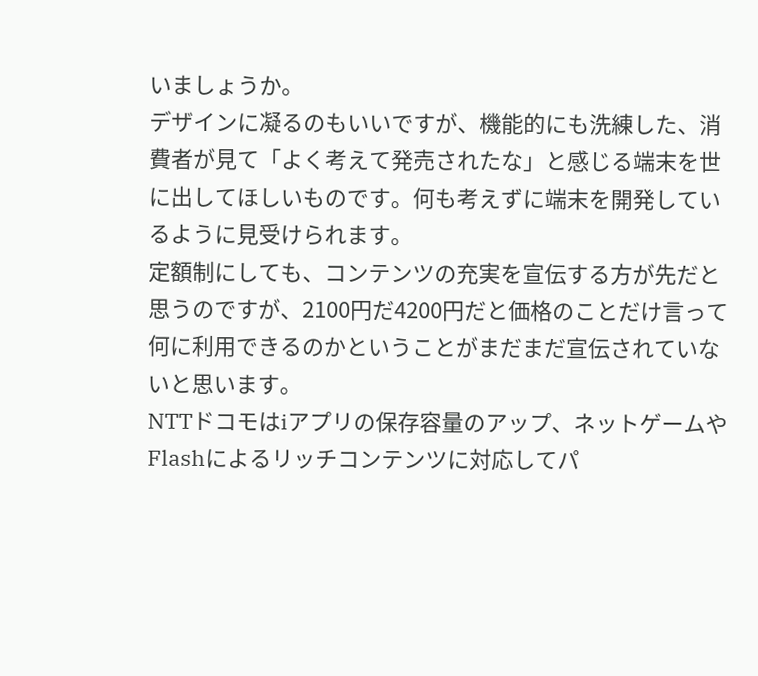いましょうか。
デザインに凝るのもいいですが、機能的にも洗練した、消費者が見て「よく考えて発売されたな」と感じる端末を世に出してほしいものです。何も考えずに端末を開発しているように見受けられます。
定額制にしても、コンテンツの充実を宣伝する方が先だと思うのですが、2100円だ4200円だと価格のことだけ言って何に利用できるのかということがまだまだ宣伝されていないと思います。
NTTドコモはiアプリの保存容量のアップ、ネットゲームやFlashによるリッチコンテンツに対応してパ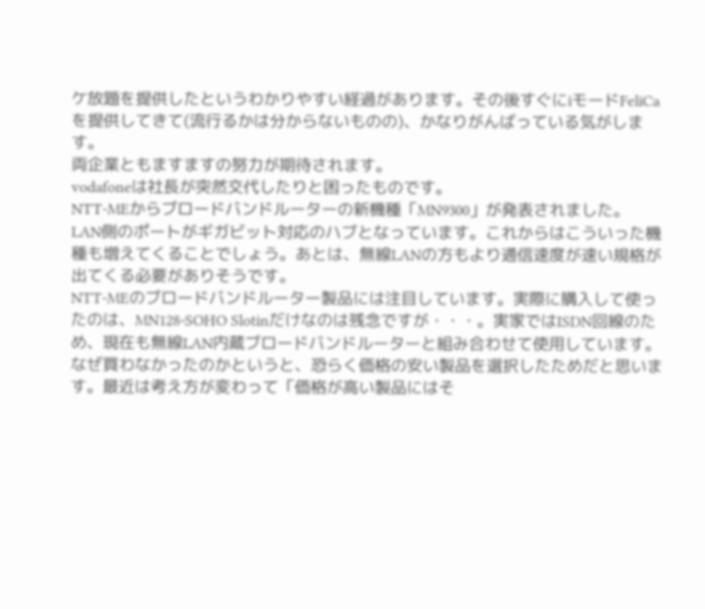ケ放題を提供したというわかりやすい経過があります。その後すぐにiモードFeliCaを提供してきて(流行るかは分からないものの)、かなりがんばっている気がします。
両企業ともますますの努力が期待されます。
vodafoneは社長が突然交代したりと困ったものです。
NTT-MEからブロードバンドルーターの新機種「MN9300」が発表されました。
LAN側のポートがギガビット対応のハブとなっています。これからはこういった機種も増えてくることでしょう。あとは、無線LANの方もより通信速度が速い規格が出てくる必要がありそうです。
NTT-MEのブロードバンドルーター製品には注目しています。実際に購入して使ったのは、MN128-SOHO Slotinだけなのは残念ですが・・・。実家ではISDN回線のため、現在も無線LAN内蔵ブロードバンドルーターと組み合わせて使用しています。
なぜ買わなかったのかというと、恐らく価格の安い製品を選択したためだと思います。最近は考え方が変わって「価格が高い製品にはそ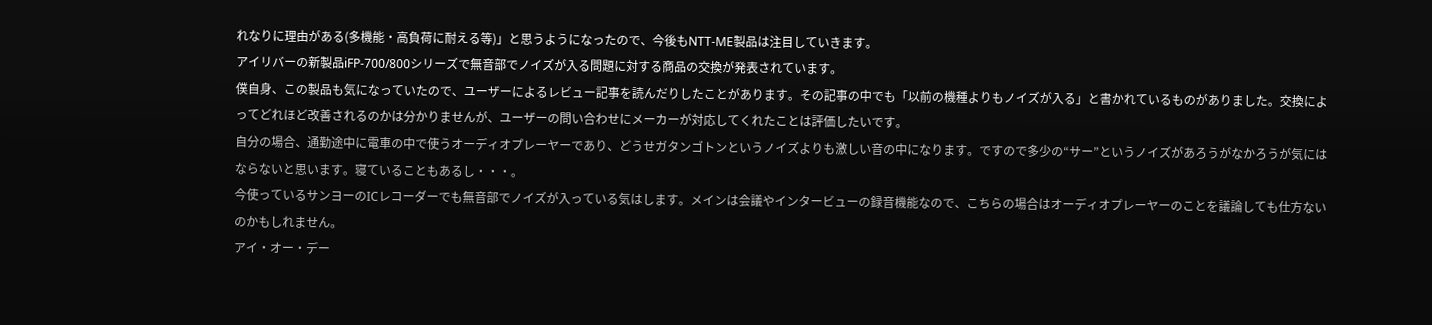れなりに理由がある(多機能・高負荷に耐える等)」と思うようになったので、今後もNTT-ME製品は注目していきます。
アイリバーの新製品iFP-700/800シリーズで無音部でノイズが入る問題に対する商品の交換が発表されています。
僕自身、この製品も気になっていたので、ユーザーによるレビュー記事を読んだりしたことがあります。その記事の中でも「以前の機種よりもノイズが入る」と書かれているものがありました。交換によってどれほど改善されるのかは分かりませんが、ユーザーの問い合わせにメーカーが対応してくれたことは評価したいです。
自分の場合、通勤途中に電車の中で使うオーディオプレーヤーであり、どうせガタンゴトンというノイズよりも激しい音の中になります。ですので多少の“サー”というノイズがあろうがなかろうが気にはならないと思います。寝ていることもあるし・・・。
今使っているサンヨーのICレコーダーでも無音部でノイズが入っている気はします。メインは会議やインタービューの録音機能なので、こちらの場合はオーディオプレーヤーのことを議論しても仕方ないのかもしれません。
アイ・オー・デー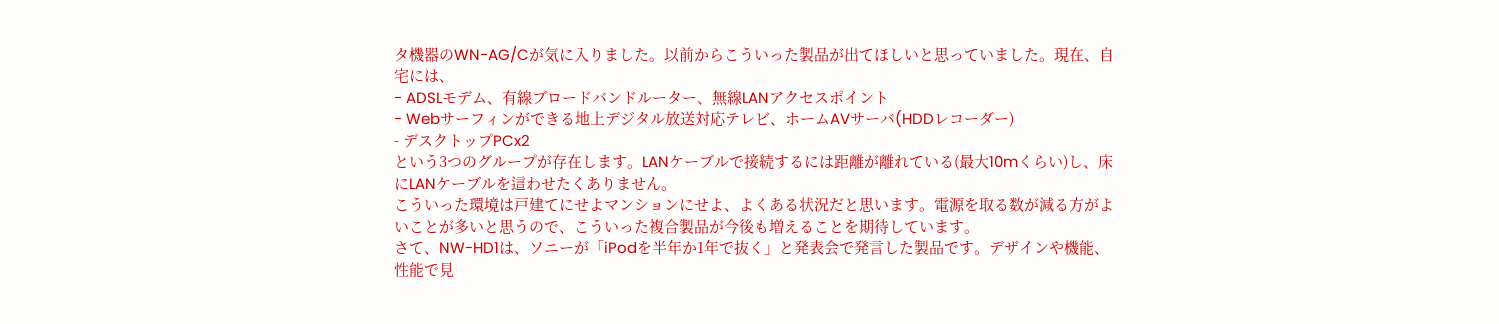タ機器のWN-AG/Cが気に入りました。以前からこういった製品が出てほしいと思っていました。現在、自宅には、
- ADSLモデム、有線ブロードバンドルーター、無線LANアクセスポイント
- Webサーフィンができる地上デジタル放送対応テレビ、ホームAVサーバ(HDDレコーダー)
- デスクトップPCx2
という3つのグループが存在します。LANケーブルで接続するには距離が離れている(最大10mくらい)し、床にLANケーブルを這わせたくありません。
こういった環境は戸建てにせよマンションにせよ、よくある状況だと思います。電源を取る数が減る方がよいことが多いと思うので、こういった複合製品が今後も増えることを期待しています。
さて、NW-HD1は、ソニーが「iPodを半年か1年で抜く」と発表会で発言した製品です。デザインや機能、性能で見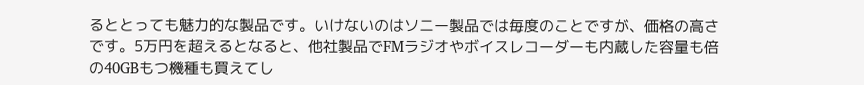るととっても魅力的な製品です。いけないのはソニー製品では毎度のことですが、価格の高さです。5万円を超えるとなると、他社製品でFMラジオやボイスレコーダーも内蔵した容量も倍の40GBもつ機種も買えてし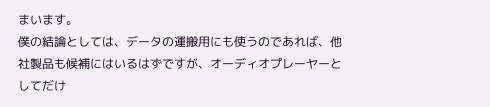まいます。
僕の結論としては、データの運搬用にも使うのであれば、他社製品も候補にはいるはずですが、オーディオプレーヤーとしてだけ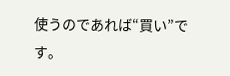使うのであれば“買い”です。